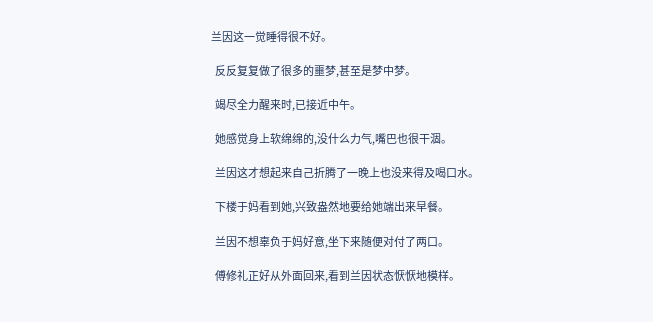兰因这一觉睡得很不好。

  反反复复做了很多的噩梦,甚至是梦中梦。

  竭尽全力醒来时,已接近中午。

  她感觉身上软绵绵的,没什么力气,嘴巴也很干涸。

  兰因这才想起来自己折腾了一晚上也没来得及喝口水。

  下楼于妈看到她,兴致盎然地要给她端出来早餐。

  兰因不想辜负于妈好意,坐下来随便对付了两口。

  傅修礼正好从外面回来,看到兰因状态恹恹地模样。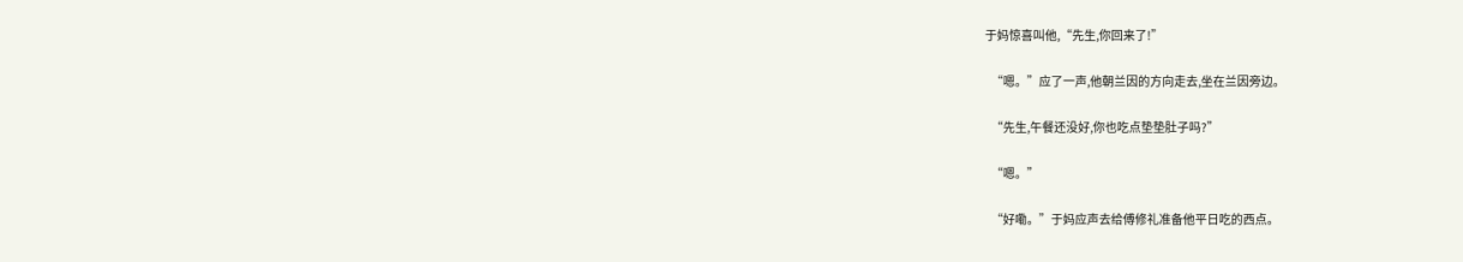于妈惊喜叫他,“先生,你回来了!”

  “嗯。”应了一声,他朝兰因的方向走去,坐在兰因旁边。

  “先生,午餐还没好,你也吃点垫垫肚子吗?”

  “嗯。”

  “好嘞。”于妈应声去给傅修礼准备他平日吃的西点。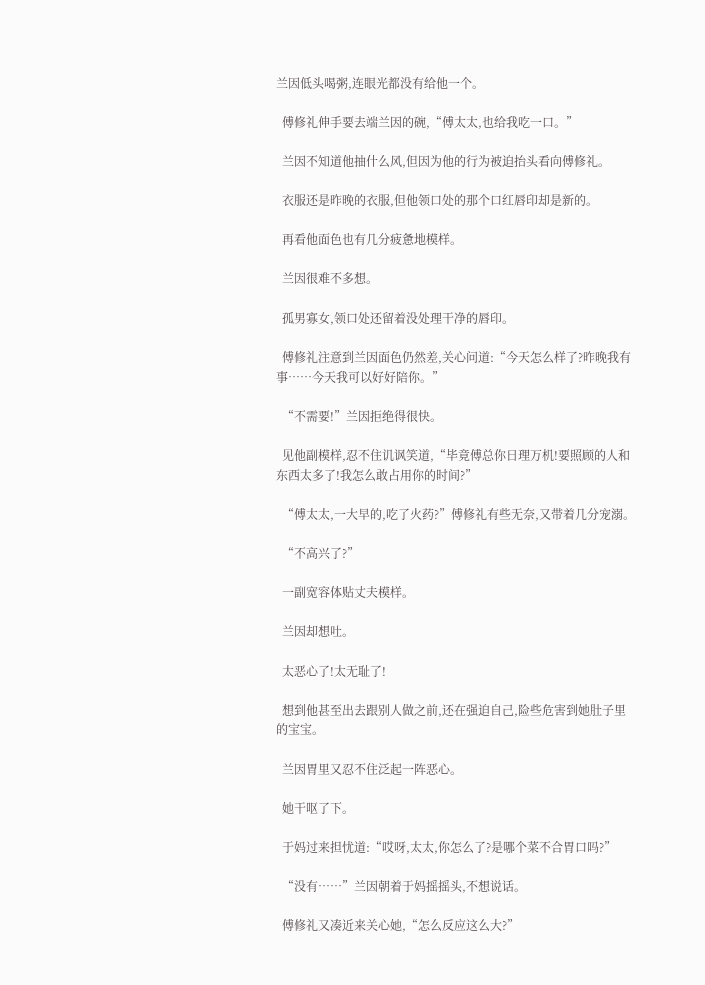兰因低头喝粥,连眼光都没有给他一个。

  傅修礼伸手要去端兰因的碗,“傅太太,也给我吃一口。”

  兰因不知道他抽什么风,但因为他的行为被迫抬头看向傅修礼。

  衣服还是昨晚的衣服,但他领口处的那个口红唇印却是新的。

  再看他面色也有几分疲惫地模样。

  兰因很难不多想。

  孤男寡女,领口处还留着没处理干净的唇印。

  傅修礼注意到兰因面色仍然差,关心问道:“今天怎么样了?昨晚我有事……今天我可以好好陪你。”

  “不需要!”兰因拒绝得很快。

  见他副模样,忍不住讥讽笑道,“毕竟傅总你日理万机!要照顾的人和东西太多了!我怎么敢占用你的时间?”

  “傅太太,一大早的,吃了火药?”傅修礼有些无奈,又带着几分宠溺。

  “不高兴了?”

  一副宽容体贴丈夫模样。

  兰因却想吐。

  太恶心了!太无耻了!

  想到他甚至出去跟别人做之前,还在强迫自己,险些危害到她肚子里的宝宝。

  兰因胃里又忍不住泛起一阵恶心。

  她干呕了下。

  于妈过来担忧道:“哎呀,太太,你怎么了?是哪个菜不合胃口吗?”

  “没有……”兰因朝着于妈摇摇头,不想说话。

  傅修礼又凑近来关心她,“怎么反应这么大?”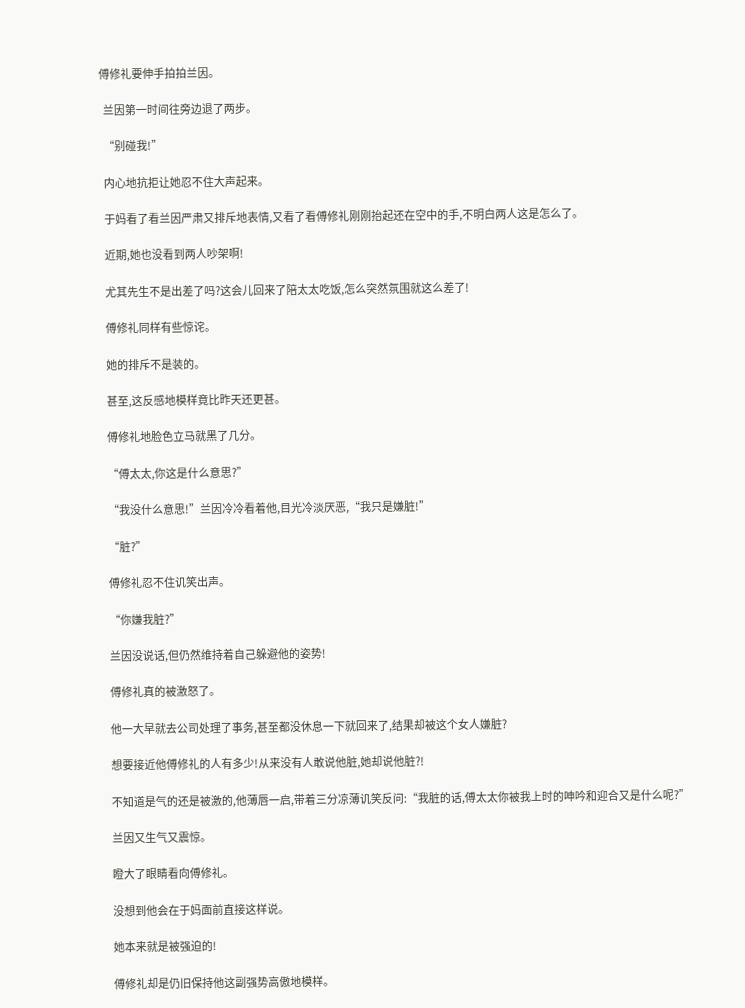傅修礼要伸手拍拍兰因。

  兰因第一时间往旁边退了两步。

  “别碰我!”

  内心地抗拒让她忍不住大声起来。

  于妈看了看兰因严肃又排斥地表情,又看了看傅修礼刚刚抬起还在空中的手,不明白两人这是怎么了。

  近期,她也没看到两人吵架啊!

  尤其先生不是出差了吗?这会儿回来了陪太太吃饭,怎么突然氛围就这么差了!

  傅修礼同样有些惊诧。

  她的排斥不是装的。

  甚至,这反感地模样竟比昨天还更甚。

  傅修礼地脸色立马就黑了几分。

  “傅太太,你这是什么意思?”

  “我没什么意思!”兰因冷冷看着他,目光冷淡厌恶,“我只是嫌脏!”

  “脏?”

  傅修礼忍不住讥笑出声。

  “你嫌我脏?”

  兰因没说话,但仍然维持着自己躲避他的姿势!

  傅修礼真的被激怒了。

  他一大早就去公司处理了事务,甚至都没休息一下就回来了,结果却被这个女人嫌脏?

  想要接近他傅修礼的人有多少!从来没有人敢说他脏,她却说他脏?!

  不知道是气的还是被激的,他薄唇一启,带着三分凉薄讥笑反问:“我脏的话,傅太太你被我上时的呻吟和迎合又是什么呢?”

  兰因又生气又震惊。

  瞪大了眼睛看向傅修礼。

  没想到他会在于妈面前直接这样说。

  她本来就是被强迫的!

  傅修礼却是仍旧保持他这副强势高傲地模样。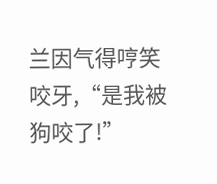兰因气得哼笑咬牙,“是我被狗咬了!”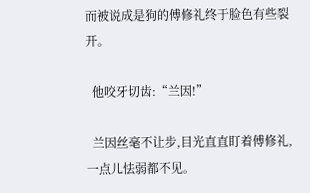而被说成是狗的傅修礼终于脸色有些裂开。

  他咬牙切齿:“兰因!”

  兰因丝毫不让步,目光直直盯着傅修礼,一点儿怯弱都不见。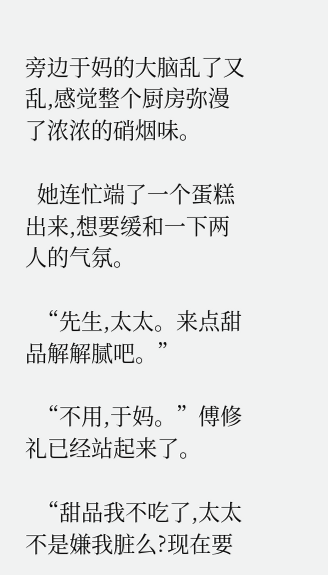旁边于妈的大脑乱了又乱,感觉整个厨房弥漫了浓浓的硝烟味。

  她连忙端了一个蛋糕出来,想要缓和一下两人的气氛。

  “先生,太太。来点甜品解解腻吧。”

  “不用,于妈。”傅修礼已经站起来了。

  “甜品我不吃了,太太不是嫌我脏么?现在要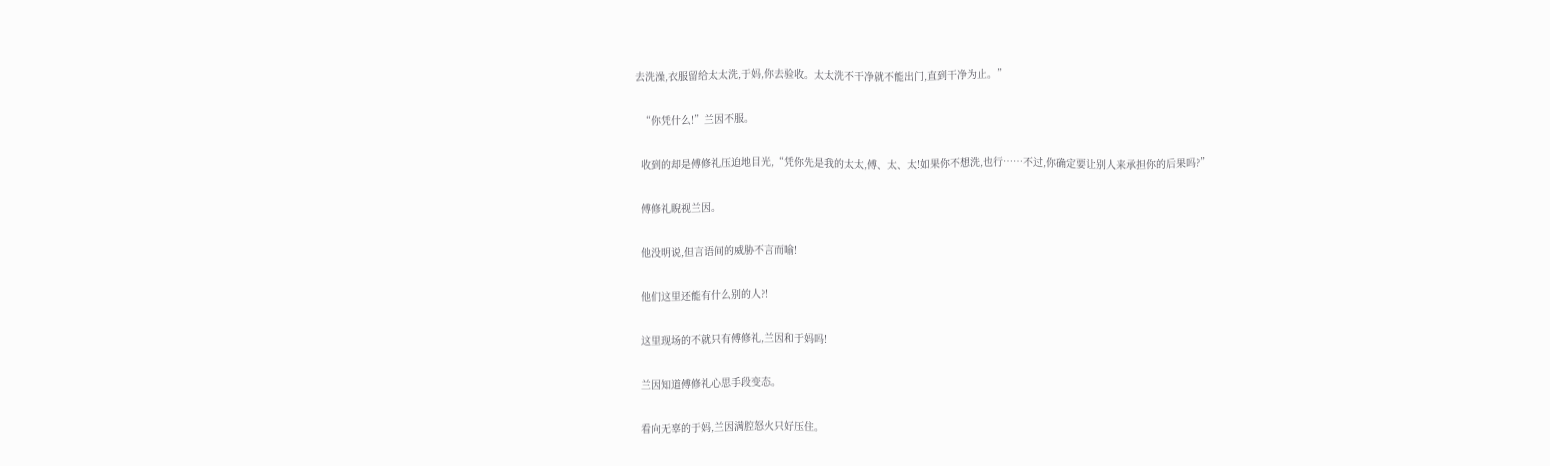去洗澡,衣服留给太太洗,于妈,你去验收。太太洗不干净就不能出门,直到干净为止。”

  “你凭什么!”兰因不服。

  收到的却是傅修礼压迫地目光,“凭你先是我的太太,傅、太、太!如果你不想洗,也行……不过,你确定要让别人来承担你的后果吗?”

  傅修礼睨视兰因。

  他没明说,但言语间的威胁不言而喻!

  他们这里还能有什么别的人?!

  这里现场的不就只有傅修礼,兰因和于妈吗!

  兰因知道傅修礼心思手段变态。

  看向无辜的于妈,兰因满腔怒火只好压住。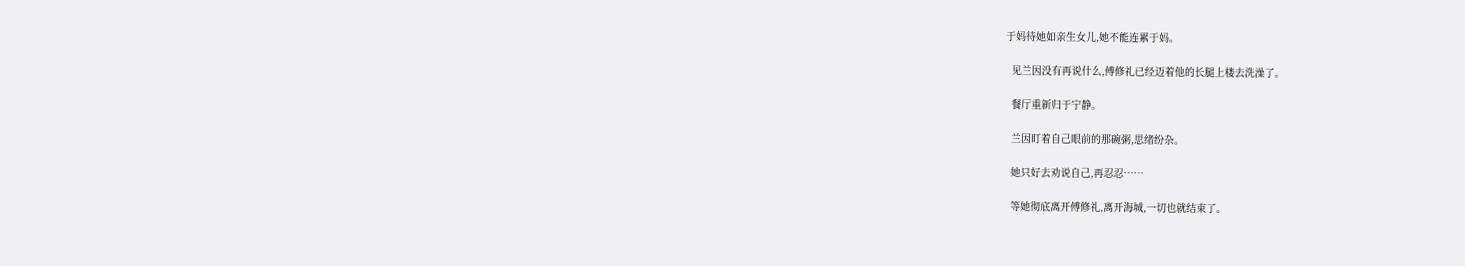于妈待她如亲生女儿,她不能连累于妈。

  见兰因没有再说什么,傅修礼已经迈着他的长腿上楼去洗澡了。

  餐厅重新归于宁静。

  兰因盯着自己眼前的那碗粥,思绪纷杂。

  她只好去劝说自己,再忍忍……

  等她彻底离开傅修礼,离开海城,一切也就结束了。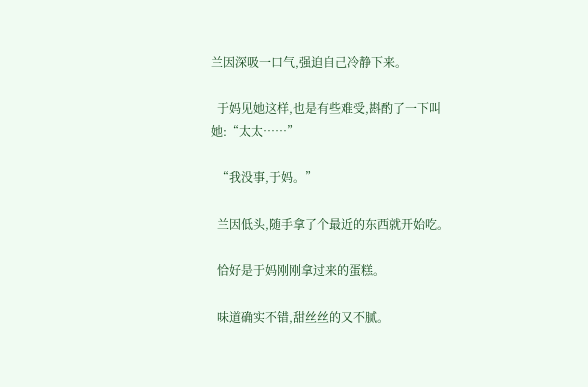兰因深吸一口气,强迫自己冷静下来。

  于妈见她这样,也是有些难受,斟酌了一下叫她:“太太……”

  “我没事,于妈。”

  兰因低头,随手拿了个最近的东西就开始吃。

  恰好是于妈刚刚拿过来的蛋糕。

  味道确实不错,甜丝丝的又不腻。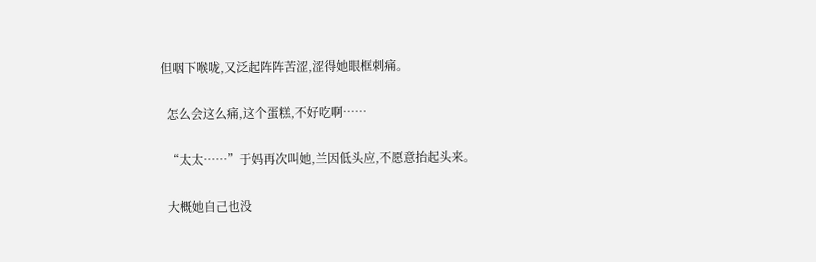但咽下喉咙,又泛起阵阵苦涩,涩得她眼框刺痛。

  怎么会这么痛,这个蛋糕,不好吃啊……

  “太太……”于妈再次叫她,兰因低头应,不愿意抬起头来。

  大概她自己也没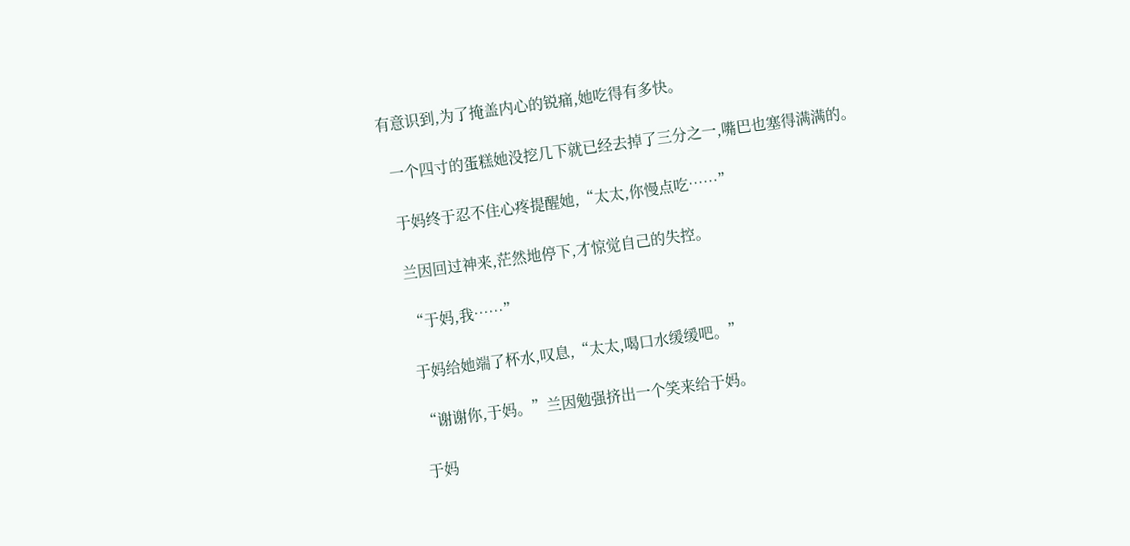有意识到,为了掩盖内心的锐痛,她吃得有多快。

  一个四寸的蛋糕她没挖几下就已经去掉了三分之一,嘴巴也塞得满满的。

  于妈终于忍不住心疼提醒她,“太太,你慢点吃……”

  兰因回过神来,茫然地停下,才惊觉自己的失控。

  “于妈,我……”

  于妈给她端了杯水,叹息,“太太,喝口水缓缓吧。”

  “谢谢你,于妈。”兰因勉强挤出一个笑来给于妈。

  于妈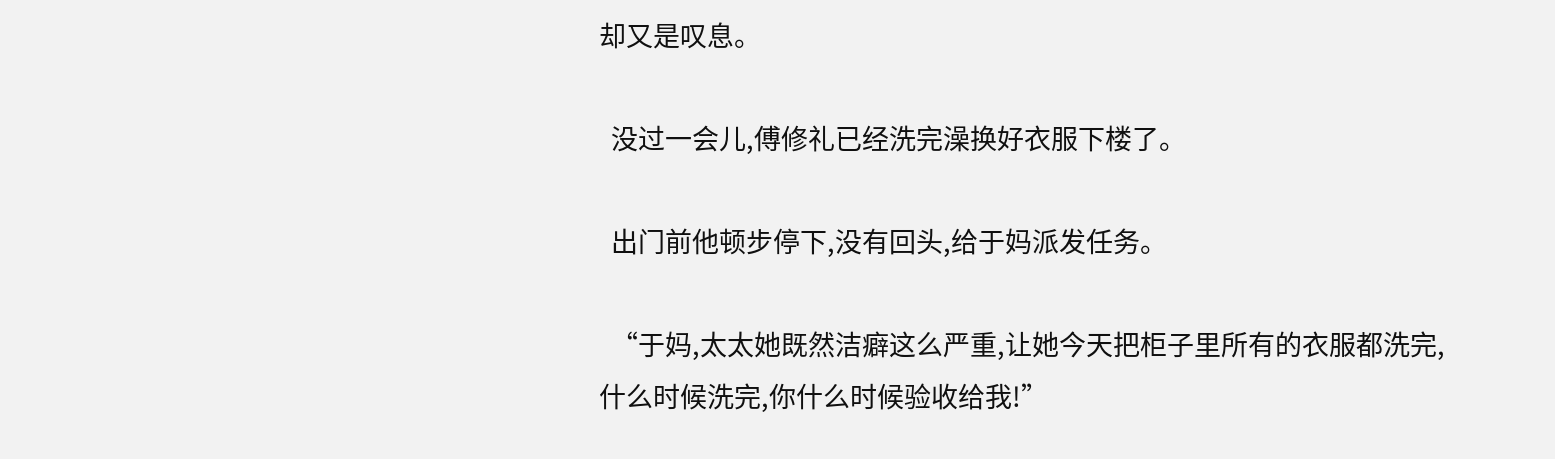却又是叹息。

  没过一会儿,傅修礼已经洗完澡换好衣服下楼了。

  出门前他顿步停下,没有回头,给于妈派发任务。

  “于妈,太太她既然洁癖这么严重,让她今天把柜子里所有的衣服都洗完,什么时候洗完,你什么时候验收给我!”